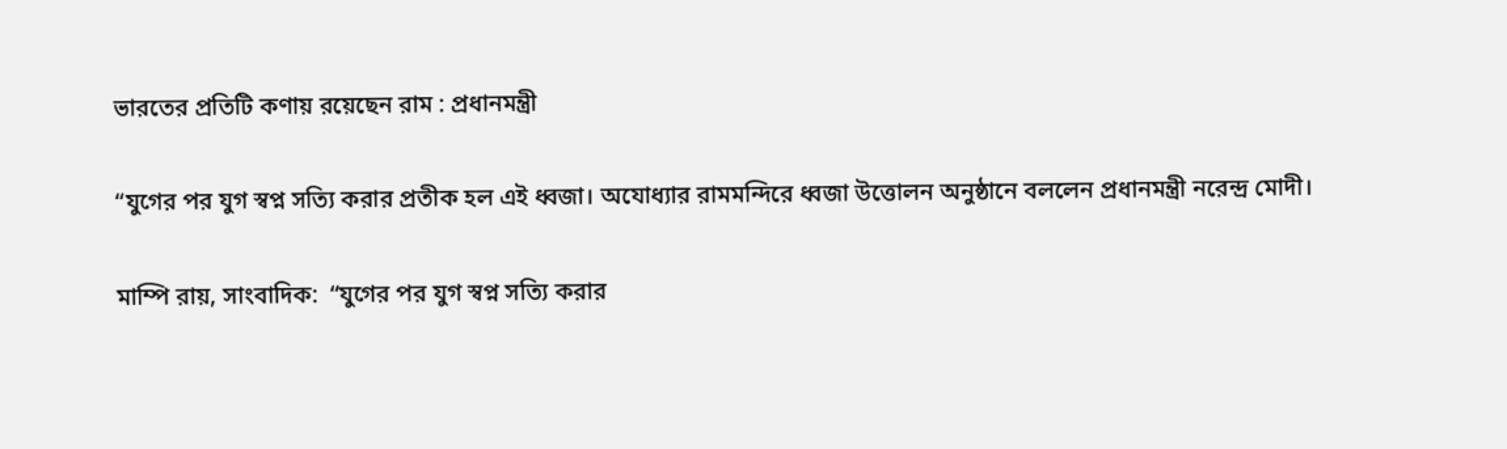ভারতের প্রতিটি কণায় রয়েছেন রাম : প্রধানমন্ত্রী

“যুগের পর যুগ স্বপ্ন সত্যি করার প্রতীক হল এই ধ্বজা। অযোধ্যার রামমন্দিরে ধ্বজা উত্তোলন অনুষ্ঠানে বললেন প্রধানমন্ত্রী নরেন্দ্র মোদী।

মাম্পি রায়, সাংবাদিক:  “যুগের পর যুগ স্বপ্ন সত্যি করার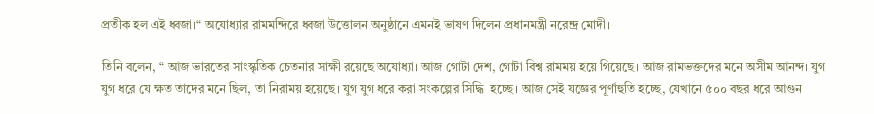প্রতীক হল এই ধ্বজা।“ অযোধ্যার রামমন্দিরে ধ্বজা উত্তোলন অনুষ্ঠানে এমনই ভাষণ দিলেন প্রধানমন্ত্রী নরেন্দ্র মোদী।

তিনি বলেন, “ আজ ভারতের সাংস্কৃতিক চেতনার সাক্ষী রয়েছে অযোধ্যা। আজ গোটা দেশ, গোটা বিশ্ব রামময় হয়ে গিয়েছে। আজ রামভক্তদের মনে অসীম আনন্দ। যুগ যুগ ধরে যে ক্ষত তাদের মনে ছিল, তা নিরাময় হয়েছে। যুগ যুগ ধরে করা সংকল্পের সিদ্ধি  হচ্ছে। আজ সেই যজ্ঞের পূর্ণাহুতি হচ্ছে, যেখানে ৫০০ বছর ধরে আগুন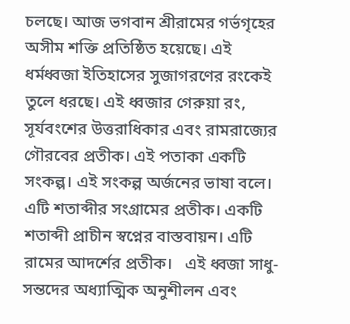চলছে। আজ ভগবান শ্রীরামের গর্ভগৃহের অসীম শক্তি প্রতিষ্ঠিত হয়েছে। এই ধর্মধ্বজা ইতিহাসের সুজাগরণের রংকেই তুলে ধরছে। এই ধ্বজার গেরুয়া রং, সূর্যবংশের উত্তরাধিকার এবং রামরাজ্যের গৌরবের প্রতীক। এই পতাকা একটি সংকল্প। এই সংকল্প অর্জনের ভাষা বলে। এটি শতাব্দীর সংগ্রামের প্রতীক। একটি শতাব্দী প্রাচীন স্বপ্নের বাস্তবায়ন। এটি রামের আদর্শের প্রতীক।   এই ধ্বজা সাধু-সন্তদের অধ্যাত্মিক অনুশীলন এবং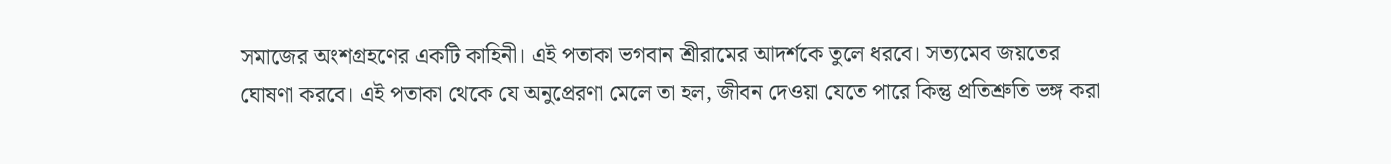সমাজের অংশগ্রহণের একটি কাহিনী। এই পতাকা ভগবান শ্রীরামের আদর্শকে তুলে ধরবে। সত্যমেব জয়তের ঘোষণা করবে। এই পতাকা থেকে যে অনুপ্রেরণা মেলে তা হল, জীবন দেওয়া যেতে পারে কিন্তু প্রতিশ্রুতি ভঙ্গ করা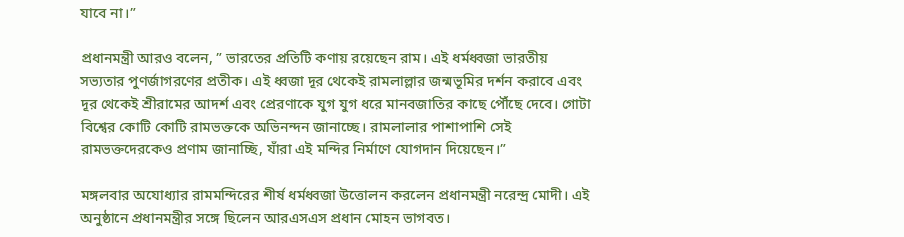যাবে না।”

প্রধানমন্ত্রী আরও বলেন, ” ভারতের প্রতিটি কণায় রয়েছেন রাম। এই ধর্মধ্বজা ভারতীয় সভ্যতার পুণর্জাগরণের প্রতীক। এই ধ্বজা দূর থেকেই রামলাল্লার জন্মভূমির দর্শন করাবে এবং দূর থেকেই শ্রীরামের আদর্শ এবং প্রেরণাকে যুগ যুগ ধরে মানবজাতির কাছে পৌঁছে দেবে। গোটা বিশ্বের কোটি কোটি রামভক্তকে অভিনন্দন জানাচ্ছে। রামলালার পাশাপাশি সেই রামভক্তদেরকেও প্রণাম জানাচ্ছি, যাঁরা এই মন্দির নির্মাণে যোগদান দিয়েছেন।”

মঙ্গলবার অযোধ্যার রামমন্দিরের শীর্ষ ধর্মধ্বজা উত্তোলন করলেন প্রধানমন্ত্রী নরেন্দ্র মোদী। এই অনুষ্ঠানে প্রধানমন্ত্রীর সঙ্গে ছিলেন আরএসএস প্রধান মোহন ভাগবত।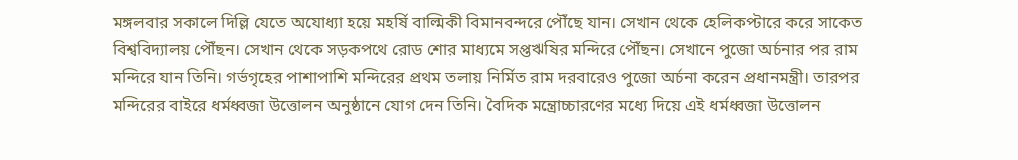মঙ্গলবার সকালে দিল্লি যেতে অযোধ্যা হয়ে মহর্ষি বাল্মিকী বিমানবন্দরে পৌঁছে যান। সেখান থেকে হেলিকপ্টারে করে সাকেত বিশ্ববিদ্যালয় পৌঁছন। সেখান থেকে সড়কপথে রোড শোর মাধ্যমে সপ্তঋষির মন্দিরে পৌঁছন। সেখানে পুজো অর্চনার পর রাম মন্দিরে যান তিনি। গর্ভগৃহের পাশাপাশি মন্দিরের প্রথম তলায় নির্মিত রাম দরবারেও পুজো অর্চনা করেন প্রধানমন্ত্রী। তারপর মন্দিরের বাইরে ধর্মধ্বজা উত্তোলন অনুষ্ঠানে যোগ দেন তিনি। বৈদিক মন্ত্রোচ্চারণের মধ্যে দিয়ে এই ধর্মধ্বজা উত্তোলন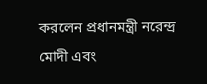করলেন প্রধানমন্ত্রী নরেন্দ্র মোদী এবং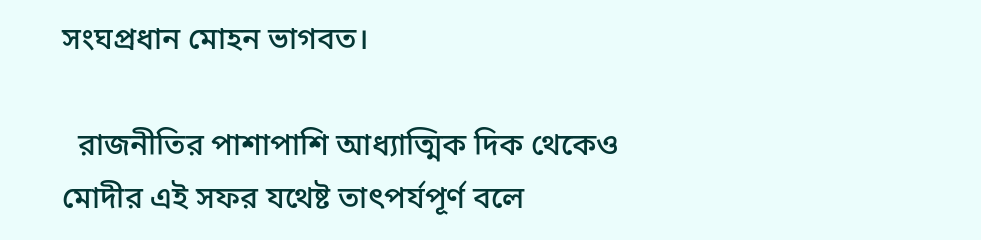সংঘপ্রধান মোহন ভাগবত।

  রাজনীতির পাশাপাশি আধ্যাত্মিক দিক থেকেও মোদীর এই সফর যথেষ্ট তাৎপর্যপূর্ণ বলে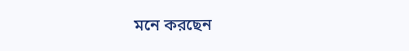মনে করছেন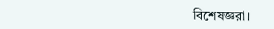বিশেষজ্ঞরা।